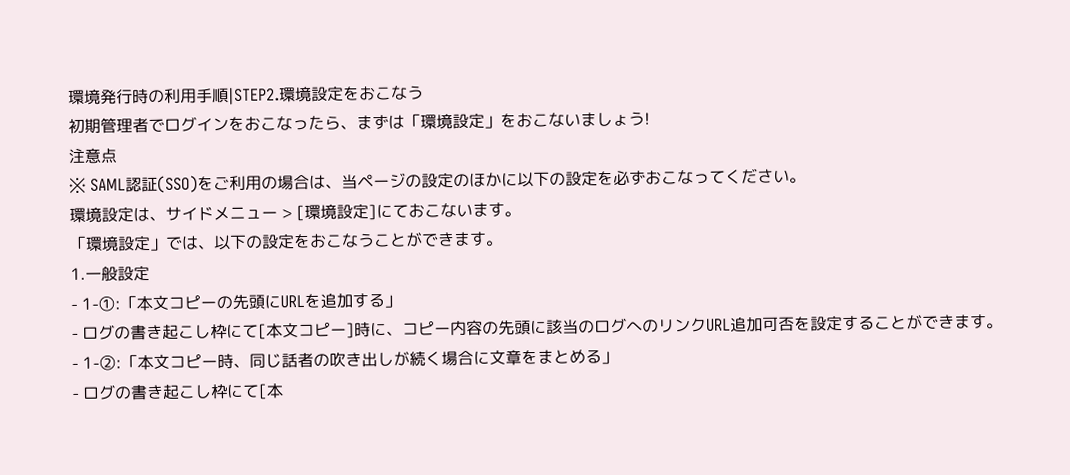環境発行時の利用手順|STEP2.環境設定をおこなう
初期管理者でログインをおこなったら、まずは「環境設定」をおこないましょう!
注意点
※ SAML認証(SSO)をご利用の場合は、当ページの設定のほかに以下の設定を必ずおこなってください。
環境設定は、サイドメニュー > [環境設定]にておこないます。
「環境設定」では、以下の設定をおこなうことができます。
1.一般設定
- 1-①:「本文コピーの先頭にURLを追加する」
- ログの書き起こし枠にて[本文コピー]時に、コピー内容の先頭に該当のログへのリンクURL追加可否を設定することができます。
- 1-②:「本文コピー時、同じ話者の吹き出しが続く場合に文章をまとめる」
- ログの書き起こし枠にて[本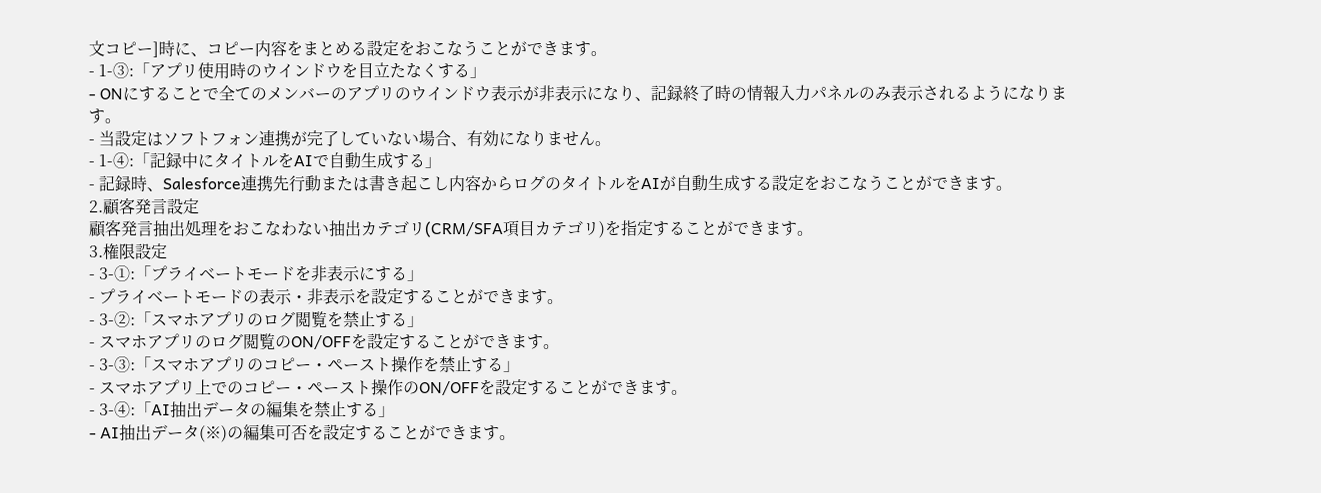文コピー]時に、コピー内容をまとめる設定をおこなうことができます。
- 1-③:「アプリ使用時のウインドウを目立たなくする」
- ONにすることで全てのメンバーのアプリのウインドウ表示が非表示になり、記録終了時の情報入力パネルのみ表示されるようになります。
- 当設定はソフトフォン連携が完了していない場合、有効になりません。
- 1-④:「記録中にタイトルをAIで自動生成する」
- 記録時、Salesforce連携先行動または書き起こし内容からログのタイトルをAIが自動生成する設定をおこなうことができます。
2.顧客発言設定
顧客発言抽出処理をおこなわない抽出カテゴリ(CRM/SFA項目カテゴリ)を指定することができます。
3.権限設定
- 3-①:「プライベートモードを非表示にする」
- プライベートモードの表示・非表示を設定することができます。
- 3-②:「スマホアプリのログ閲覧を禁止する」
- スマホアプリのログ閲覧のON/OFFを設定することができます。
- 3-③:「スマホアプリのコピー・ペースト操作を禁止する」
- スマホアプリ上でのコピー・ペースト操作のON/OFFを設定することができます。
- 3-④:「AI抽出データの編集を禁止する」
- AI抽出データ(※)の編集可否を設定することができます。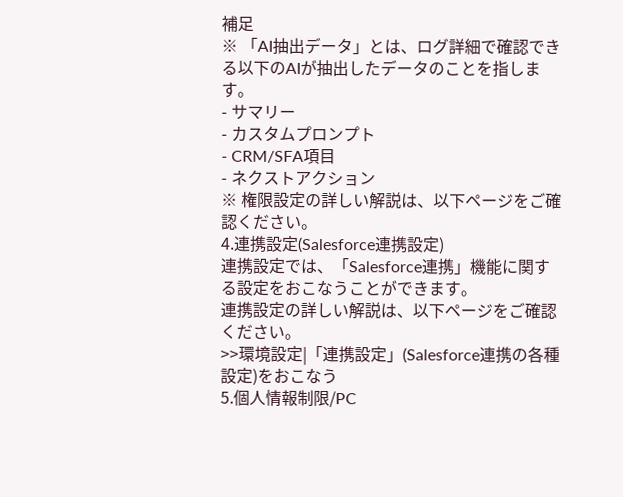補足
※ 「AI抽出データ」とは、ログ詳細で確認できる以下のAIが抽出したデータのことを指します。
- サマリー
- カスタムプロンプト
- CRM/SFA項目
- ネクストアクション
※ 権限設定の詳しい解説は、以下ページをご確認ください。
4.連携設定(Salesforce連携設定)
連携設定では、「Salesforce連携」機能に関する設定をおこなうことができます。
連携設定の詳しい解説は、以下ページをご確認ください。
>>環境設定|「連携設定」(Salesforce連携の各種設定)をおこなう
5.個人情報制限/PC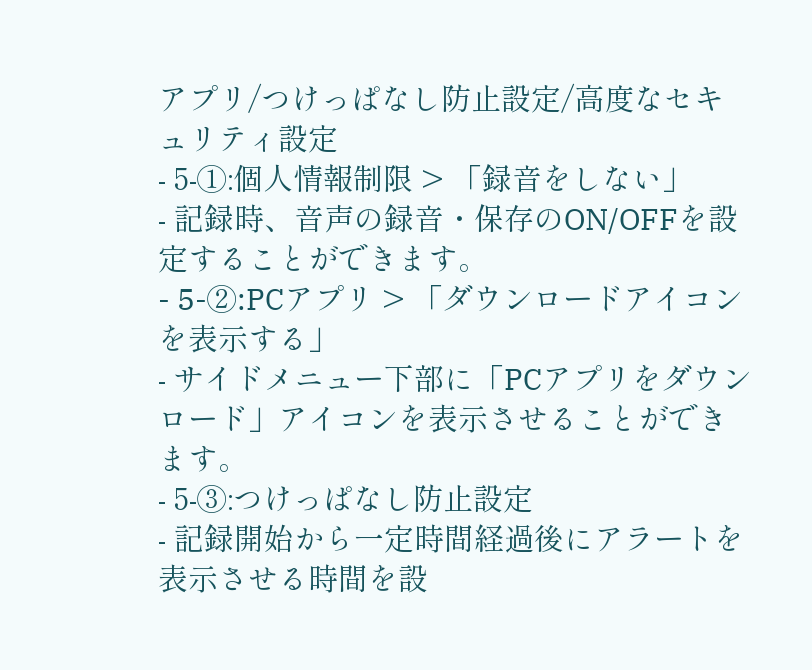アプリ/つけっぱなし防止設定/高度なセキュリティ設定
- 5-①:個人情報制限 > 「録音をしない」
- 記録時、音声の録音・保存のON/OFFを設定することができます。
- 5-②:PCアプリ > 「ダウンロードアイコンを表示する」
- サイドメニュー下部に「PCアプリをダウンロード」アイコンを表示させることができます。
- 5-③:つけっぱなし防止設定
- 記録開始から一定時間経過後にアラートを表示させる時間を設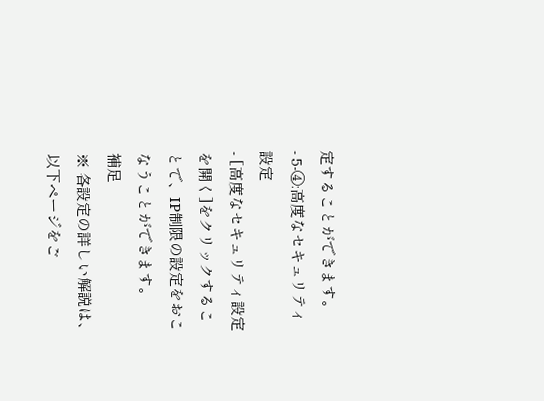定することができます。
- 5-④:高度なセキュリティ設定
- [高度なセキュリティ設定を開く]をクリックすることで、IP制限の設定をおこなうことができます。
補足
※ 各設定の詳しい解説は、以下ページをご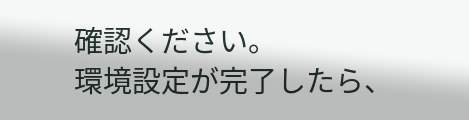確認ください。
環境設定が完了したら、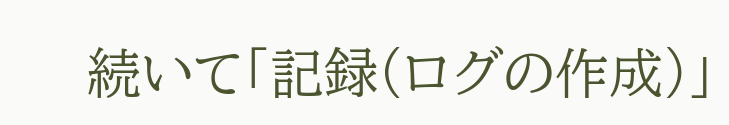続いて「記録(ログの作成)」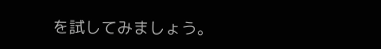を試してみましょう。